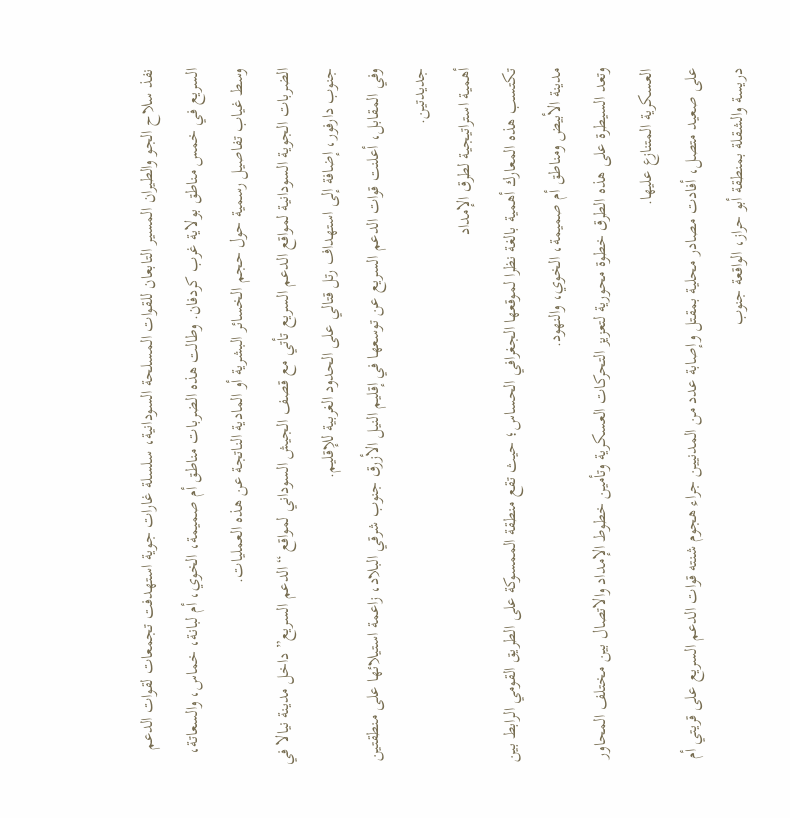نفذ سلاح الجو والطيران المسير التابعان للقوات المسلحة السودانية، سلسلة غارات جوية استهدفت تجمعات لقوات الدعم السريع في خمس مناطق بولاية غرب كردفان. وطالت هذه الضربات مناطق أم صميمة، الخوي، أم لبانة، خماس، والسعاتة، وسط غياب تفاصيل رسمية حول حجم الخسائر البشرية أو المادية الناتجة عن هذه العمليات.
الضربات الجوية السودانية لمواقع الدعم السريع تأتي مع قصف الجيش السوداني لمواقع “الدعم السريع” داخل مدينة نيالا في جنوب دارفور، إضافة إلى استهداف رتل قتالي على الحدود الغربية للإقليم.
وفي المقابل، أعلنت قوات الدعم السريع عن توسعها في إقليم النيل الأزرق جنوب شرقي البلاد، زاعمة استيلائها على منطقتين جديدتين.
أهمية استراتيجية لطرق الإمداد
تكتسب هذه المعارك أهمية بالغة نظرا لموقعها الجغرافي الحساس؛ حيث تقع منطقة الممسوكة على الطريق القومي الرابط بين مدينة الأبيض ومناطق أم صميمة، الخوي، والنهود.
وتعد السيطرة على هذه الطرق خطوة محورية لتعزيز التحركات العسكرية وتأمين خطوط الإمداد والاتصال بين مختلف المحاور العسكرية المتنازع عليها.
على صعيد متصل، أفادت مصادر محلية بمقتل وإصابة عدد من المدنيين جراء هجوم شنته قوات الدعم السريع على قريتي أم دريسة والشقلة بمنطقة أبو حراز، الواقعة جنوب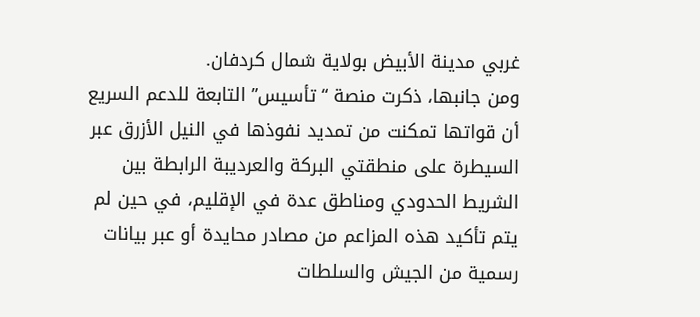غربي مدينة الأبيض بولاية شمال كردفان.
ومن جانبها، ذكرت منصة “تأسيس” التابعة للدعم السريع أن قواتها تمكنت من تمديد نفوذها في النيل الأزرق عبر السيطرة على منطقتي البركة والعرديبة الرابطة بين الشريط الحدودي ومناطق عدة في الإقليم، في حين لم يتم تأكيد هذه المزاعم من مصادر محايدة أو عبر بيانات رسمية من الجيش والسلطات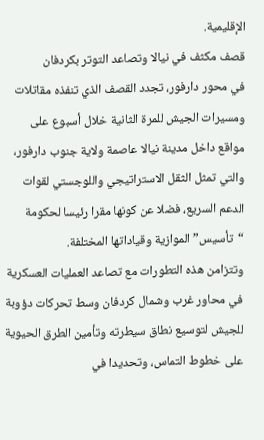الإقليمية.
قصف مكثف في نيالا وتصاعد التوتر بكردفان
في محور دارفور، تجدد القصف الذي تنفذه مقاتلات ومسيرات الجيش للمرة الثانية خلال أسبوع على مواقع داخل مدينة نيالا عاصمة ولاية جنوب دارفور، والتي تمثل الثقل الاستراتيجي واللوجستي لقوات الدعم السريع، فضلا عن كونها مقرا رئيسا لحكومة “تأسيس” الموازية وقياداتها المختلفة.
وتتزامن هذه التطورات مع تصاعد العمليات العسكرية في محاور غرب وشمال كردفان وسط تحركات دؤوبة للجيش لتوسيع نطاق سيطرته وتأمين الطرق الحيوية على خطوط التماس، وتحديدا في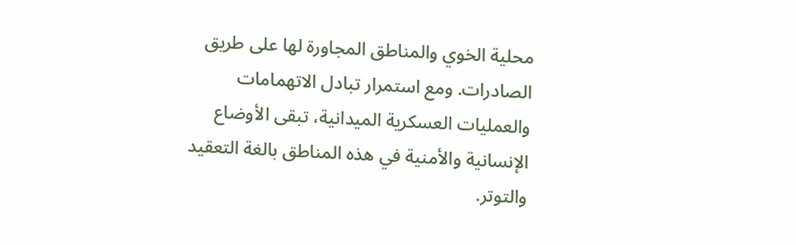محلية الخوي والمناطق المجاورة لها على طريق الصادرات. ومع استمرار تبادل الاتهمامات والعمليات العسكرية الميدانية، تبقى الأوضاع الإنسانية والأمنية في هذه المناطق بالغة التعقيد والتوتر.